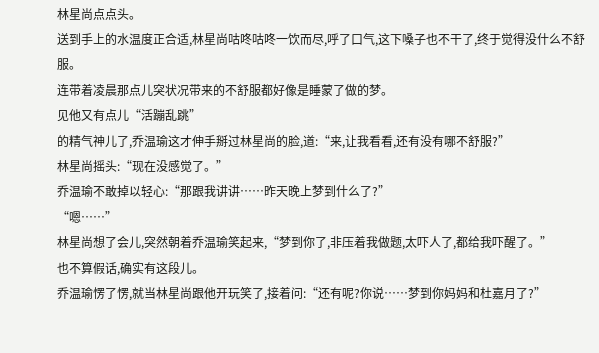林星尚点点头。
送到手上的水温度正合适,林星尚咕咚咕咚一饮而尽,呼了口气,这下嗓子也不干了,终于觉得没什么不舒服。
连带着凌晨那点儿突状况带来的不舒服都好像是睡蒙了做的梦。
见他又有点儿“活蹦乱跳”
的精气神儿了,乔温瑜这才伸手掰过林星尚的脸,道:“来,让我看看,还有没有哪不舒服?”
林星尚摇头:“现在没感觉了。”
乔温瑜不敢掉以轻心:“那跟我讲讲……昨天晚上梦到什么了?”
“嗯……”
林星尚想了会儿,突然朝着乔温瑜笑起来,“梦到你了,非压着我做题,太吓人了,都给我吓醒了。”
也不算假话,确实有这段儿。
乔温瑜愣了愣,就当林星尚跟他开玩笑了,接着问:“还有呢?你说……梦到你妈妈和杜嘉月了?”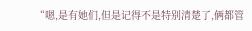“嗯,是有她们,但是记得不是特别清楚了,俩都管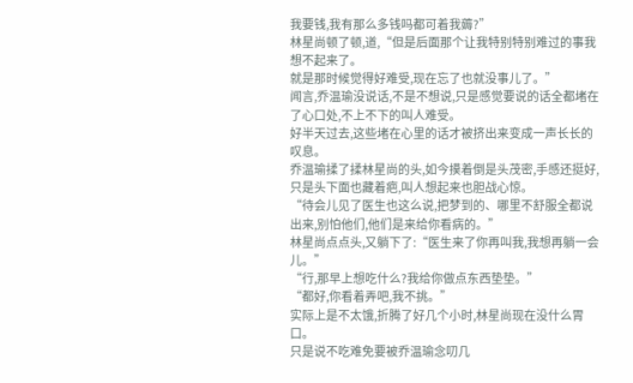我要钱,我有那么多钱吗都可着我薅?”
林星尚顿了顿,道,“但是后面那个让我特别特别难过的事我想不起来了。
就是那时候觉得好难受,现在忘了也就没事儿了。”
闻言,乔温瑜没说话,不是不想说,只是感觉要说的话全都堵在了心口处,不上不下的叫人难受。
好半天过去,这些堵在心里的话才被挤出来变成一声长长的叹息。
乔温瑜揉了揉林星尚的头,如今摸着倒是头茂密,手感还挺好,只是头下面也藏着疤,叫人想起来也胆战心惊。
“待会儿见了医生也这么说,把梦到的、哪里不舒服全都说出来,别怕他们,他们是来给你看病的。”
林星尚点点头,又躺下了:“医生来了你再叫我,我想再躺一会儿。”
“行,那早上想吃什么?我给你做点东西垫垫。”
“都好,你看着弄吧,我不挑。”
实际上是不太饿,折腾了好几个小时,林星尚现在没什么胃口。
只是说不吃难免要被乔温瑜念叨几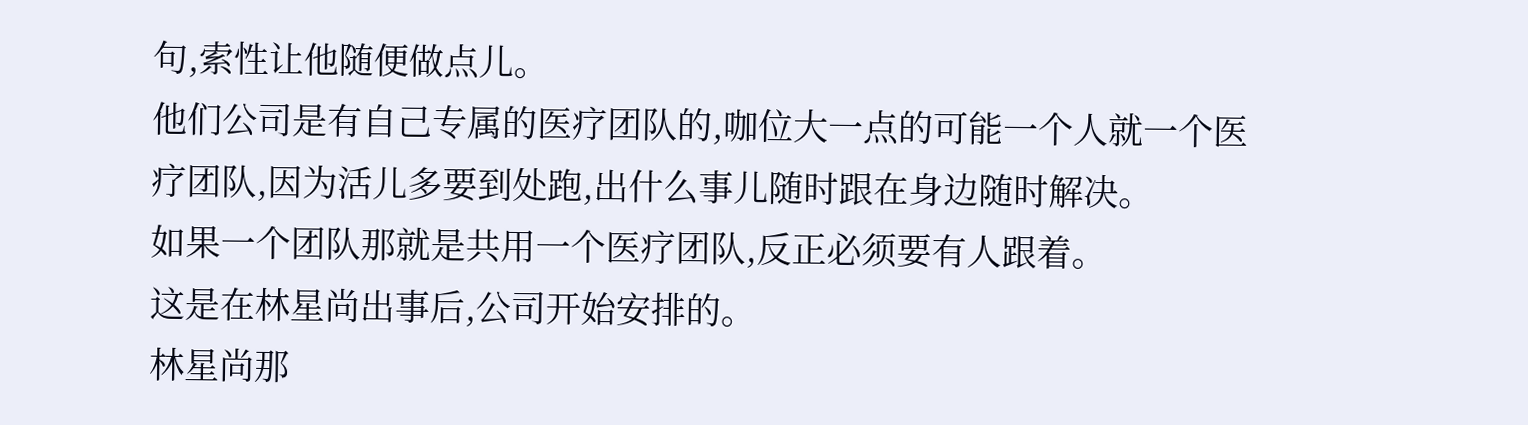句,索性让他随便做点儿。
他们公司是有自己专属的医疗团队的,咖位大一点的可能一个人就一个医疗团队,因为活儿多要到处跑,出什么事儿随时跟在身边随时解决。
如果一个团队那就是共用一个医疗团队,反正必须要有人跟着。
这是在林星尚出事后,公司开始安排的。
林星尚那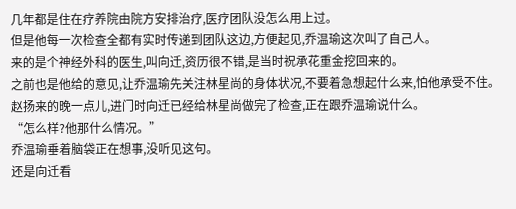几年都是住在疗养院由院方安排治疗,医疗团队没怎么用上过。
但是他每一次检查全都有实时传递到团队这边,方便起见,乔温瑜这次叫了自己人。
来的是个神经外科的医生,叫向迁,资历很不错,是当时祝承花重金挖回来的。
之前也是他给的意见,让乔温瑜先关注林星尚的身体状况,不要着急想起什么来,怕他承受不住。
赵扬来的晚一点儿,进门时向迁已经给林星尚做完了检查,正在跟乔温瑜说什么。
“怎么样?他那什么情况。”
乔温瑜垂着脑袋正在想事,没听见这句。
还是向迁看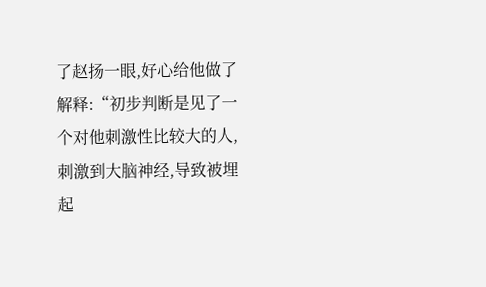了赵扬一眼,好心给他做了解释:“初步判断是见了一个对他刺激性比较大的人,刺激到大脑神经,导致被埋起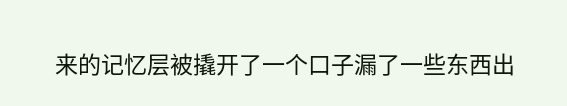来的记忆层被撬开了一个口子漏了一些东西出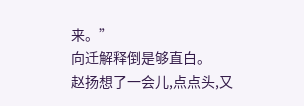来。”
向迁解释倒是够直白。
赵扬想了一会儿,点点头,又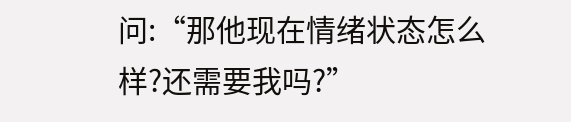问:“那他现在情绪状态怎么样?还需要我吗?”